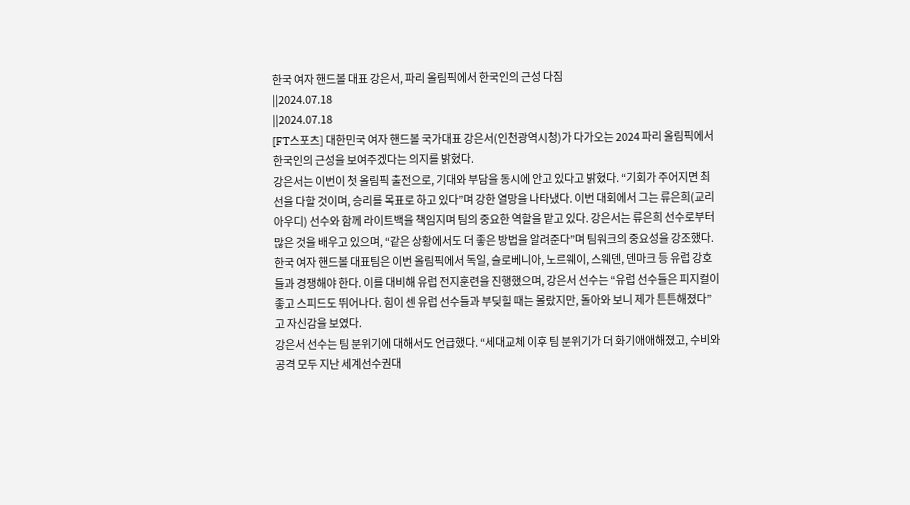한국 여자 핸드볼 대표 강은서, 파리 올림픽에서 한국인의 근성 다짐
||2024.07.18
||2024.07.18
[FT스포츠] 대한민국 여자 핸드볼 국가대표 강은서(인천광역시청)가 다가오는 2024 파리 올림픽에서 한국인의 근성을 보여주겠다는 의지를 밝혔다.
강은서는 이번이 첫 올림픽 출전으로, 기대와 부담을 동시에 안고 있다고 밝혔다. “기회가 주어지면 최선을 다할 것이며, 승리를 목표로 하고 있다”며 강한 열망을 나타냈다. 이번 대회에서 그는 류은희(교리 아우디) 선수와 함께 라이트백을 책임지며 팀의 중요한 역할을 맡고 있다. 강은서는 류은희 선수로부터 많은 것을 배우고 있으며, “같은 상황에서도 더 좋은 방법을 알려준다”며 팀워크의 중요성을 강조했다.
한국 여자 핸드볼 대표팀은 이번 올림픽에서 독일, 슬로베니아, 노르웨이, 스웨덴, 덴마크 등 유럽 강호들과 경쟁해야 한다. 이를 대비해 유럽 전지훈련을 진행했으며, 강은서 선수는 “유럽 선수들은 피지컬이 좋고 스피드도 뛰어나다. 힘이 센 유럽 선수들과 부딪힐 때는 몰랐지만, 돌아와 보니 제가 튼튼해졌다”고 자신감을 보였다.
강은서 선수는 팀 분위기에 대해서도 언급했다. “세대교체 이후 팀 분위기가 더 화기애애해졌고, 수비와 공격 모두 지난 세계선수권대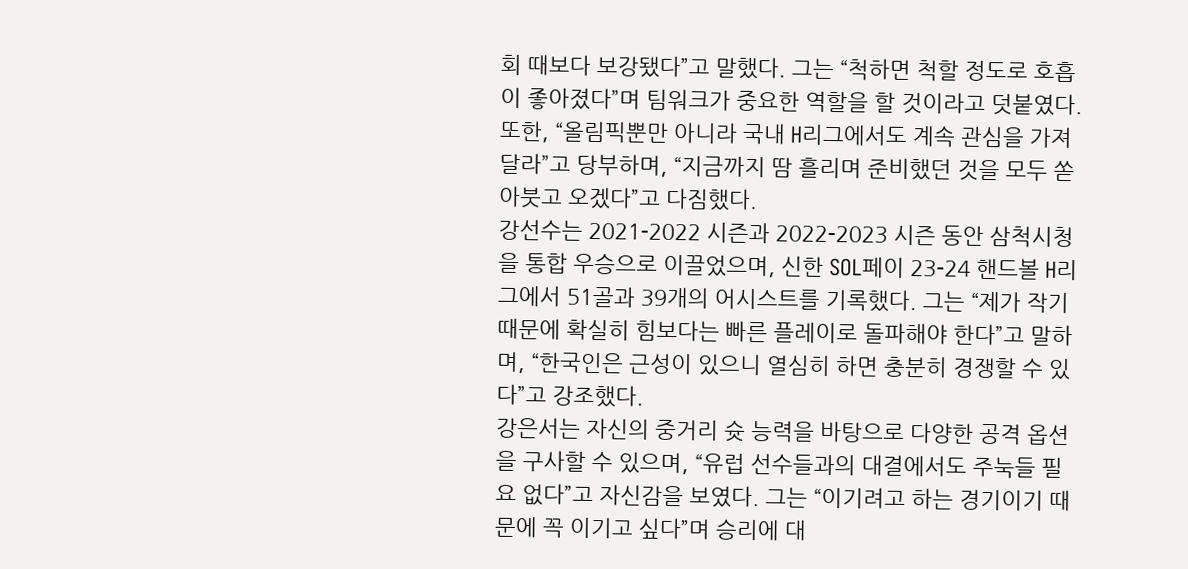회 때보다 보강됐다”고 말했다. 그는 “척하면 척할 정도로 호흡이 좋아졌다”며 팀워크가 중요한 역할을 할 것이라고 덧붙였다. 또한, “올림픽뿐만 아니라 국내 H리그에서도 계속 관심을 가져달라”고 당부하며, “지금까지 땀 흘리며 준비했던 것을 모두 쏟아붓고 오겠다”고 다짐했다.
강선수는 2021-2022 시즌과 2022-2023 시즌 동안 삼척시청을 통합 우승으로 이끌었으며, 신한 SOL페이 23-24 핸드볼 H리그에서 51골과 39개의 어시스트를 기록했다. 그는 “제가 작기 때문에 확실히 힘보다는 빠른 플레이로 돌파해야 한다”고 말하며, “한국인은 근성이 있으니 열심히 하면 충분히 경쟁할 수 있다”고 강조했다.
강은서는 자신의 중거리 슛 능력을 바탕으로 다양한 공격 옵션을 구사할 수 있으며, “유럽 선수들과의 대결에서도 주눅들 필요 없다”고 자신감을 보였다. 그는 “이기려고 하는 경기이기 때문에 꼭 이기고 싶다”며 승리에 대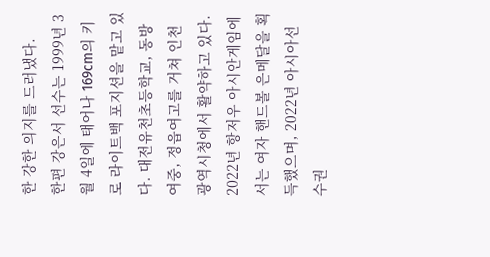한 강한 의지를 드러냈다.
한편 강은서 선수는 1999년 3월 4일에 태어나 169cm의 키로 라이트백 포지션을 맡고 있다. 대전유천초등학교, 동방여중, 정읍여고를 거쳐 인천광역시청에서 활약하고 있다. 2022년 항저우 아시안게임에서는 여자 핸드볼 은메달을 획득했으며, 2022년 아시아선수권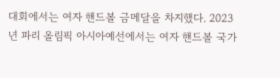대회에서는 여자 핸드볼 금메달을 차지했다. 2023년 파리 올림픽 아시아예선에서는 여자 핸드볼 국가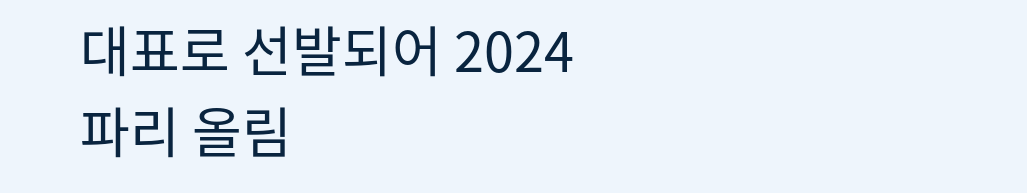대표로 선발되어 2024 파리 올림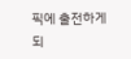픽에 출전하게 되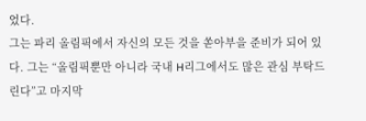었다.
그는 파리 올림픽에서 자신의 모든 것을 쏟아부을 준비가 되어 있다. 그는 “올림픽뿐만 아니라 국내 H리그에서도 많은 관심 부탁드린다”고 마지막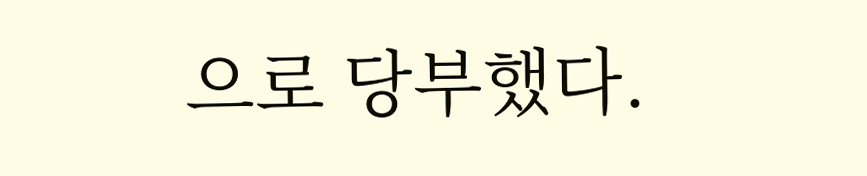으로 당부했다.